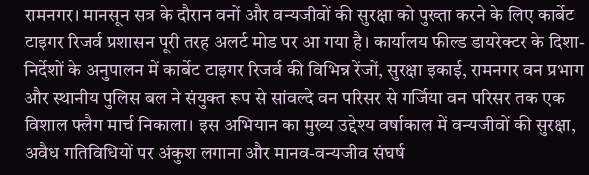रामनगर। मानसून सत्र के दौरान वनों और वन्यजीवों की सुरक्षा को पुख्ता करने के लिए कार्बेट टाइगर रिजर्व प्रशासन पूरी तरह अलर्ट मोड पर आ गया है। कार्यालय फील्ड डायरेक्टर के दिशा-निर्देशों के अनुपालन में कार्बेट टाइगर रिजर्व की विभिन्न रेंजों, सुरक्षा इकाई, रामनगर वन प्रभाग और स्थानीय पुलिस बल ने संयुक्त रूप से सांवल्दे वन परिसर से गर्जिया वन परिसर तक एक विशाल फ्लैग मार्च निकाला। इस अभियान का मुख्य उद्देश्य वर्षाकाल में वन्यजीवों की सुरक्षा, अवैध गतिविधियों पर अंकुश लगाना और मानव-वन्यजीव संघर्ष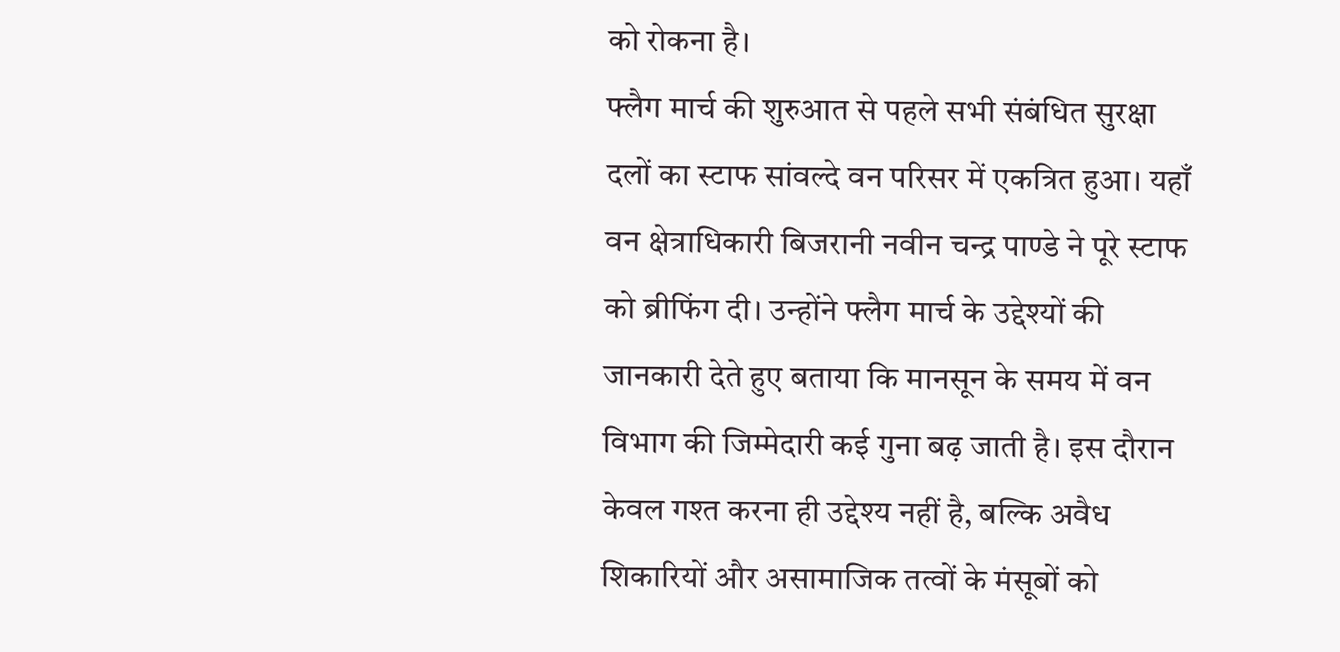को रोकना है।
फ्लैग मार्च की शुरुआत से पहले सभी संबंधित सुरक्षा दलों का स्टाफ सांवल्दे वन परिसर में एकत्रित हुआ। यहाँ वन क्षेत्राधिकारी बिजरानी नवीन चन्द्र पाण्डे ने पूरे स्टाफ को ब्रीफिंग दी। उन्होंने फ्लैग मार्च के उद्देश्यों की जानकारी देते हुए बताया कि मानसून के समय में वन विभाग की जिम्मेदारी कई गुना बढ़ जाती है। इस दौरान केवल गश्त करना ही उद्देश्य नहीं है, बल्कि अवैध शिकारियों और असामाजिक तत्वों के मंसूबों को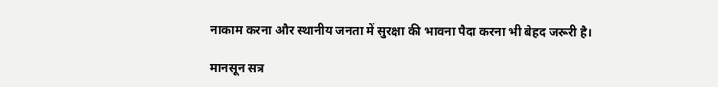नाकाम करना और स्थानीय जनता में सुरक्षा की भावना पैदा करना भी बेहद जरूरी है।

मानसून सत्र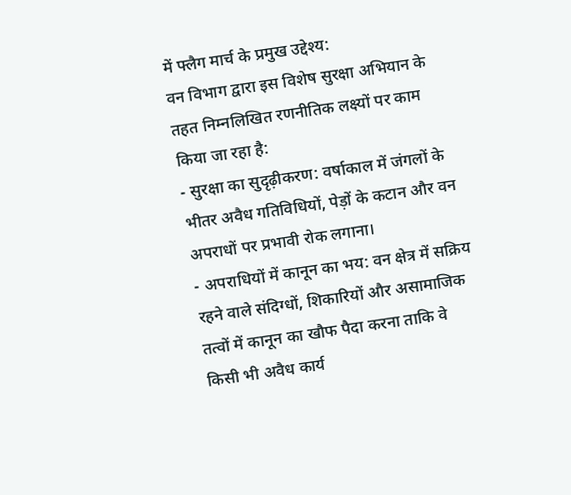में फ्लैग मार्च के प्रमुख उद्देश्य:
वन विभाग द्वारा इस विशेष सुरक्षा अभियान के तहत निम्नलिखित रणनीतिक लक्ष्यों पर काम किया जा रहा है:
- सुरक्षा का सुदृढ़ीकरण: वर्षाकाल में जंगलों के भीतर अवैध गतिविधियों, पेड़ों के कटान और वन अपराधों पर प्रभावी रोक लगाना।
- अपराधियों में कानून का भय: वन क्षेत्र में सक्रिय रहने वाले संदिग्धों, शिकारियों और असामाजिक तत्वों में कानून का खौफ पैदा करना ताकि वे किसी भी अवैध कार्य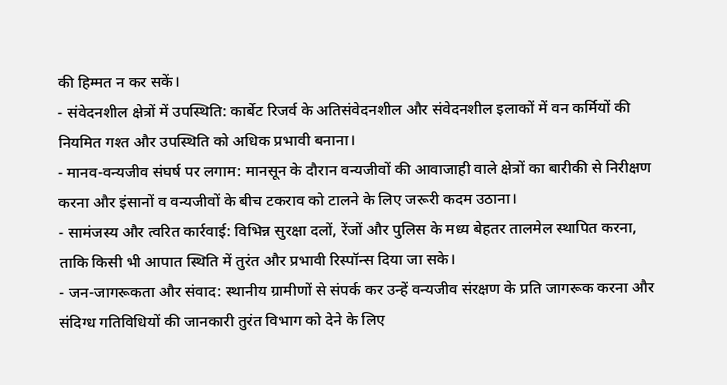की हिम्मत न कर सकें।
- संवेदनशील क्षेत्रों में उपस्थिति: कार्बेट रिजर्व के अतिसंवेदनशील और संवेदनशील इलाकों में वन कर्मियों की नियमित गश्त और उपस्थिति को अधिक प्रभावी बनाना।
- मानव-वन्यजीव संघर्ष पर लगाम: मानसून के दौरान वन्यजीवों की आवाजाही वाले क्षेत्रों का बारीकी से निरीक्षण करना और इंसानों व वन्यजीवों के बीच टकराव को टालने के लिए जरूरी कदम उठाना।
- सामंजस्य और त्वरित कार्रवाई: विभिन्न सुरक्षा दलों, रेंजों और पुलिस के मध्य बेहतर तालमेल स्थापित करना, ताकि किसी भी आपात स्थिति में तुरंत और प्रभावी रिस्पॉन्स दिया जा सके।
- जन-जागरूकता और संवाद: स्थानीय ग्रामीणों से संपर्क कर उन्हें वन्यजीव संरक्षण के प्रति जागरूक करना और संदिग्ध गतिविधियों की जानकारी तुरंत विभाग को देने के लिए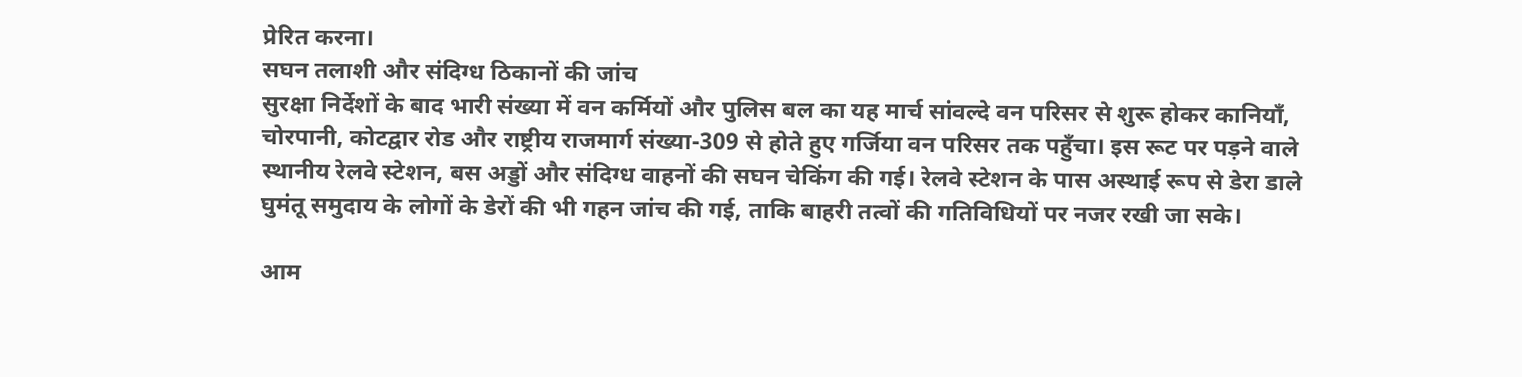प्रेरित करना।
सघन तलाशी और संदिग्ध ठिकानों की जांच
सुरक्षा निर्देशों के बाद भारी संख्या में वन कर्मियों और पुलिस बल का यह मार्च सांवल्दे वन परिसर से शुरू होकर कानियाँ, चोरपानी, कोटद्वार रोड और राष्ट्रीय राजमार्ग संख्या-309 से होते हुए गर्जिया वन परिसर तक पहुँचा। इस रूट पर पड़ने वाले स्थानीय रेलवे स्टेशन, बस अड्डों और संदिग्ध वाहनों की सघन चेकिंग की गई। रेलवे स्टेशन के पास अस्थाई रूप से डेरा डाले घुमंतू समुदाय के लोगों के डेरों की भी गहन जांच की गई, ताकि बाहरी तत्वों की गतिविधियों पर नजर रखी जा सके।

आम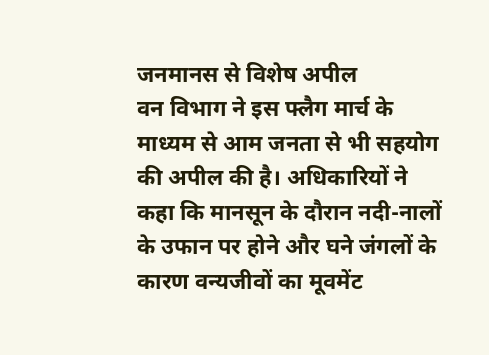जनमानस से विशेष अपील
वन विभाग ने इस फ्लैग मार्च के माध्यम से आम जनता से भी सहयोग की अपील की है। अधिकारियों ने कहा कि मानसून के दौरान नदी-नालों के उफान पर होने और घने जंगलों के कारण वन्यजीवों का मूवमेंट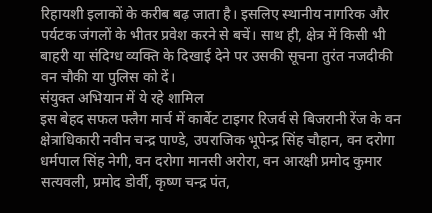रिहायशी इलाकों के करीब बढ़ जाता है। इसलिए स्थानीय नागरिक और पर्यटक जंगलों के भीतर प्रवेश करने से बचें। साथ ही, क्षेत्र में किसी भी बाहरी या संदिग्ध व्यक्ति के दिखाई देने पर उसकी सूचना तुरंत नजदीकी वन चौकी या पुलिस को दें।
संयुक्त अभियान में ये रहे शामिल
इस बेहद सफल फ्लैग मार्च में कार्बेट टाइगर रिजर्व से बिजरानी रेंज के वन क्षेत्राधिकारी नवीन चन्द्र पाण्डे, उपराजिक भूपेन्द्र सिंह चौहान, वन दरोगा धर्मपाल सिंह नेगी, वन दरोगा मानसी अरोरा, वन आरक्षी प्रमोद कुमार सत्यवली, प्रमोद डोर्वी, कृष्ण चन्द्र पंत,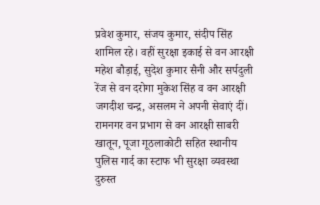प्रवेश कुमार, संजय कुमार, संदीप सिंह शामिल रहे। वहीं सुरक्षा इकाई से वन आरक्षी महेश बौड़ाई, सुदेश कुमार सैनी और सर्पदुली रेंज से वन दरोगा मुकेश सिंह व वन आरक्षी जगदीश चन्द्र, असलम ने अपनी सेवाएं दीं। रामनगर वन प्रभाग से वन आरक्षी साबरी खातून, पूजा गूठलाकोटी सहित स्थानीय पुलिस गार्द का स्टाफ भी सुरक्षा व्यवस्था दुरुस्त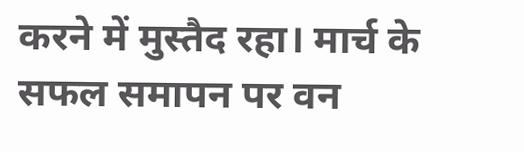करने में मुस्तैद रहा। मार्च के सफल समापन पर वन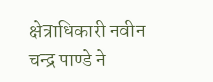क्षेत्राधिकारी नवीन चन्द्र पाण्डे ने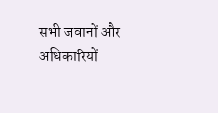सभी जवानों और अधिकारियों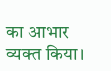का आभार व्यक्त किया।